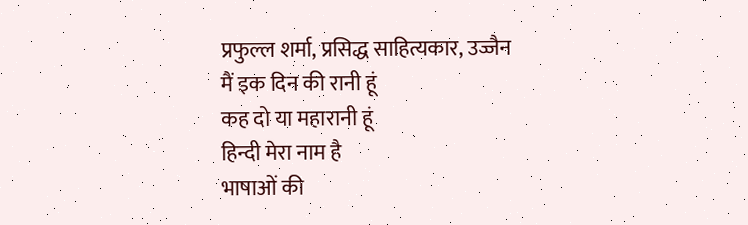प्रफुल्ल शर्मा, प्रसिद्ध साहित्यकार, उज्जैन
मैं इक दिन की रानी हूं
कह दो या महारानी हूं
हिन्दी मेरा नाम है
भाषाओं की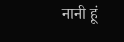नानी हूं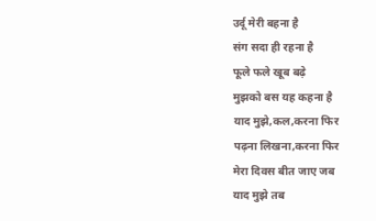उर्दू मेरी बहना है
संग सदा ही रहना है
फूले फले खूब बढ़े
मुझको बस यह कहना है
याद मुझे,कल,करना फिर
पढ़ना लिखना,करना फिर
मेरा दिवस बीत जाए जब
याद मुझे तब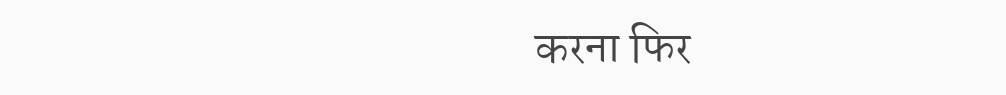करना फिर